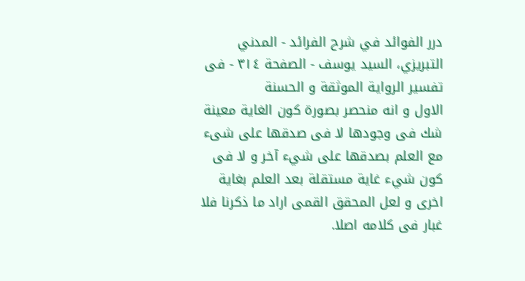درر الفوائد في شرح الفرائد - المدني التبريزي، السيد يوسف - الصفحة ٣١٤ - فى تفسير الرواية الموثقة و الحسنة
الاول و انه منحصر بصورة كون الغاية معينة شك فى وجودها لا فى صدقها على شىء مع العلم بصدقها على شيء آخر و لا فى كون شيء غاية مستقلة بعد العلم بغاية اخرى و لعل المحقق القمى اراد ما ذكرنا فلا غبار فى كلامه اصلا.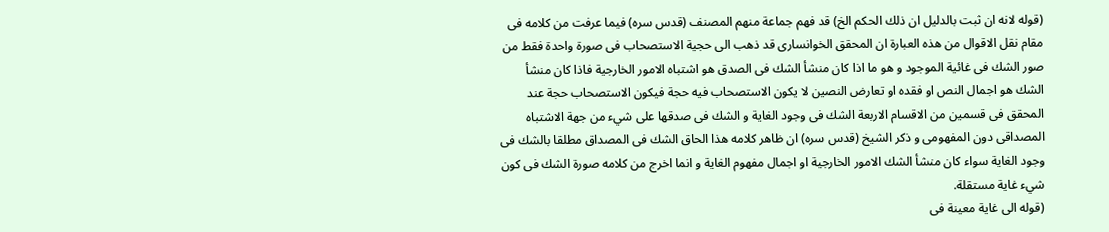(قوله لانه ان ثبت بالدليل ان ذلك الحكم الخ) قد فهم جماعة منهم المصنف (قدس سره) فيما عرفت من كلامه فى مقام نقل الاقوال من هذه العبارة ان المحقق الخوانسارى قد ذهب الى حجية الاستصحاب فى صورة واحدة فقط من صور الشك فى غائية الموجود و هو ما اذا كان منشأ الشك فى الصدق هو اشتباه الامور الخارجية فاذا كان منشأ الشك هو اجمال النص او فقده او تعارض النصين لا يكون الاستصحاب فيه حجة فيكون الاستصحاب حجة عند المحقق فى قسمين من الاقسام الاربعة الشك فى وجود الغاية و الشك فى صدقها على شيء من جهة الاشتباه المصداقى دون المفهومى و ذكر الشيخ (قدس سره) ان ظاهر كلامه هذا الحاق الشك فى المصداق مطلقا بالشك فى وجود الغاية سواء كان منشأ الشك الامور الخارجية او اجمال مفهوم الغاية و انما اخرج من كلامه صورة الشك فى كون شيء غاية مستقلة.
(قوله الى غاية معينة فى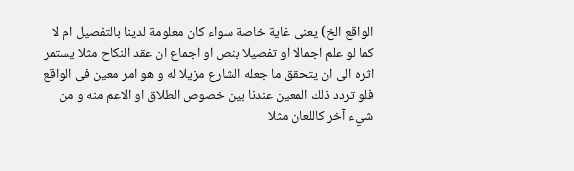الواقع الخ) يعنى غاية خاصة سواء كان معلومة لدينا بالتفصيل ام لا كما لو علم اجمالا او تفصيلا بنص او اجماع ان عقد النكاح مثلا يستمر اثره الى ان يتحقق ما جعله الشارع مزيلا له و هو امر معين فى الواقع فلو تردد ذلك المعين عندنا بين خصوص الطلاق او الاعم منه و من شيء آخر كاللعان مثلا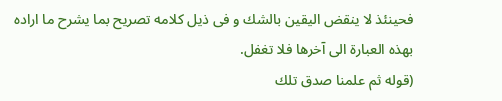فحينئذ لا ينقض اليقين بالشك و فى ذيل كلامه تصريح بما يشرح ما اراده بهذه العبارة الى آخرها فلا تغفل.
(قوله ثم علمنا صدق تلك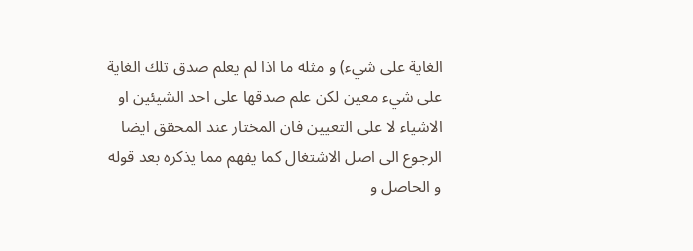الغاية على شيء) و مثله ما اذا لم يعلم صدق تلك الغاية على شيء معين لكن علم صدقها على احد الشيئين او الاشياء لا على التعيين فان المختار عند المحقق ايضا الرجوع الى اصل الاشتغال كما يفهم مما يذكره بعد قوله و الحاصل و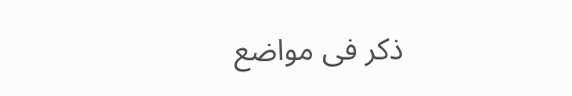ذكر فى مواضع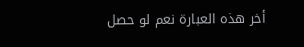أخر هذه العبارة نعم لو حصل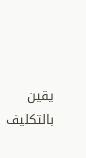يقين بالتكليف